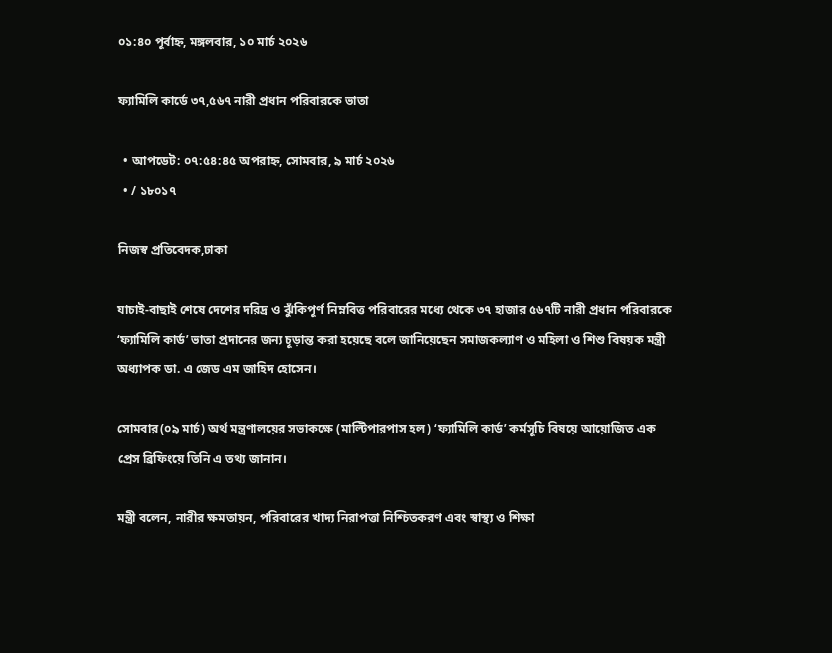০১:৪০ পূর্বাহ্ন, মঙ্গলবার, ১০ মার্চ ২০২৬

ফ্যামিলি কার্ডে ৩৭,৫৬৭ নারী প্রধান পরিবারকে ভাতা

  • আপডেট: ০৭:৫৪:৪৫ অপরাহ্ন, সোমবার, ৯ মার্চ ২০২৬
  • / ১৮০১৭

নিজস্ব প্রতিবেদক,ঢাকা

যাচাই-বাছাই শেষে দেশের দরিদ্র ও ঝুঁকিপূর্ণ নিম্নবিত্ত পরিবারের মধ্যে থেকে ৩৭ হাজার ৫৬৭টি নারী প্রধান পরিবারকে ‘ফ্যামিলি কার্ড’ ভাতা প্রদানের জন্য চূড়ান্ত করা হয়েছে বলে জানিয়েছেন সমাজকল্যাণ ও মহিলা ও শিশু বিষয়ক মন্ত্রী অধ্যাপক ডা. এ জেড এম জাহিদ হোসেন।

সোমবার(০৯ মার্চ) অর্থ মন্ত্রণালয়ের সভাকক্ষে (মাল্টিপারপাস হল) ‘ফ্যামিলি কার্ড’ কর্মসূচি বিষয়ে আয়োজিত এক প্রেস ব্রিফিংয়ে তিনি এ তথ্য জানান।

মন্ত্রী বলেন, নারীর ক্ষমতায়ন, পরিবারের খাদ্য নিরাপত্তা নিশ্চিতকরণ এবং স্বাস্থ্য ও শিক্ষা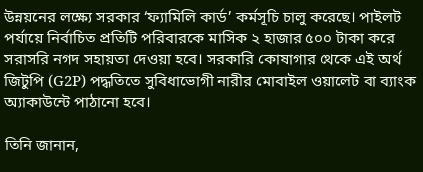উন্নয়নের লক্ষ্যে সরকার ‘ফ্যামিলি কার্ড’ কর্মসূচি চালু করেছে। পাইলট পর্যায়ে নির্বাচিত প্রতিটি পরিবারকে মাসিক ২ হাজার ৫০০ টাকা করে সরাসরি নগদ সহায়তা দেওয়া হবে। সরকারি কোষাগার থেকে এই অর্থ জিটুপি (G2P) পদ্ধতিতে সুবিধাভোগী নারীর মোবাইল ওয়ালেট বা ব্যাংক অ্যাকাউন্টে পাঠানো হবে।

তিনি জানান,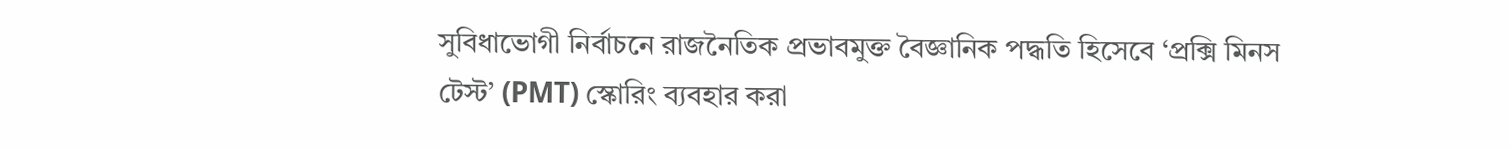সুবিধাভোগী নির্বাচনে রাজনৈতিক প্রভাবমুক্ত বৈজ্ঞানিক পদ্ধতি হিসেবে ‘প্রক্সি মিনস টেস্ট’ (PMT) স্কোরিং ব্যবহার করা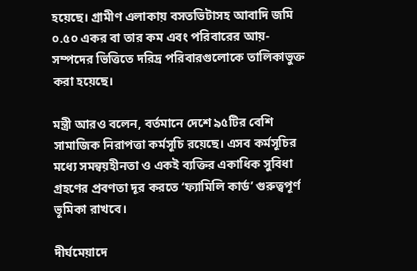হয়েছে। গ্রামীণ এলাকায় বসতভিটাসহ আবাদি জমি ০.৫০ একর বা তার কম এবং পরিবারের আয়-সম্পদের ভিত্তিতে দরিদ্র পরিবারগুলোকে তালিকাভুক্ত করা হয়েছে।

মন্ত্রী আরও বলেন, বর্তমানে দেশে ৯৫টির বেশি সামাজিক নিরাপত্তা কর্মসূচি রয়েছে। এসব কর্মসূচির মধ্যে সমন্বয়হীনতা ও একই ব্যক্তির একাধিক সুবিধা গ্রহণের প্রবণতা দূর করতে ‘ফ্যামিলি কার্ড’ গুরুত্বপূর্ণ ভূমিকা রাখবে।

দীর্ঘমেয়াদে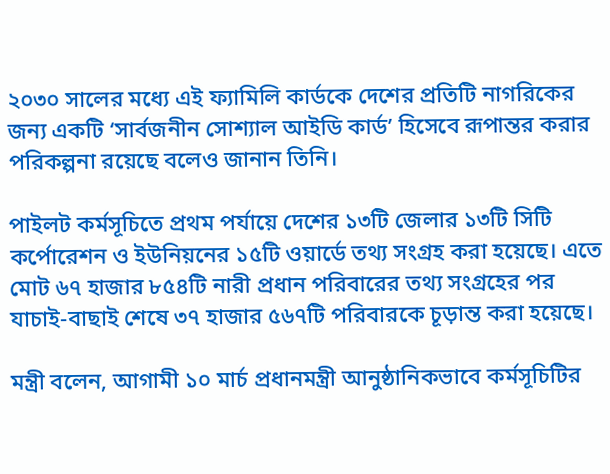২০৩০ সালের মধ্যে এই ফ্যামিলি কার্ডকে দেশের প্রতিটি নাগরিকের জন্য একটি ‘সার্বজনীন সোশ্যাল আইডি কার্ড’ হিসেবে রূপান্তর করার পরিকল্পনা রয়েছে বলেও জানান তিনি।

পাইলট কর্মসূচিতে প্রথম পর্যায়ে দেশের ১৩টি জেলার ১৩টি সিটি কর্পোরেশন ও ইউনিয়নের ১৫টি ওয়ার্ডে তথ্য সংগ্রহ করা হয়েছে। এতে মোট ৬৭ হাজার ৮৫৪টি নারী প্রধান পরিবারের তথ্য সংগ্রহের পর যাচাই-বাছাই শেষে ৩৭ হাজার ৫৬৭টি পরিবারকে চূড়ান্ত করা হয়েছে।

মন্ত্রী বলেন, আগামী ১০ মার্চ প্রধানমন্ত্রী আনুষ্ঠানিকভাবে কর্মসূচিটির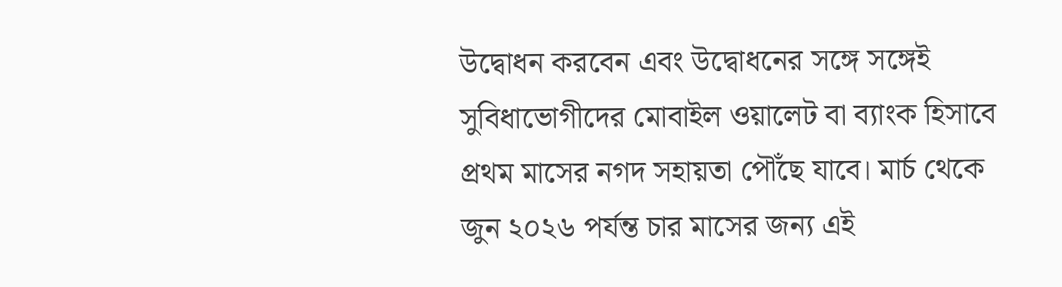উদ্বোধন করবেন এবং উদ্বোধনের সঙ্গে সঙ্গেই সুবিধাভোগীদের মোবাইল ওয়ালেট বা ব্যাংক হিসাবে প্রথম মাসের নগদ সহায়তা পৌঁছে যাবে। মার্চ থেকে জুন ২০২৬ পর্যন্ত চার মাসের জন্য এই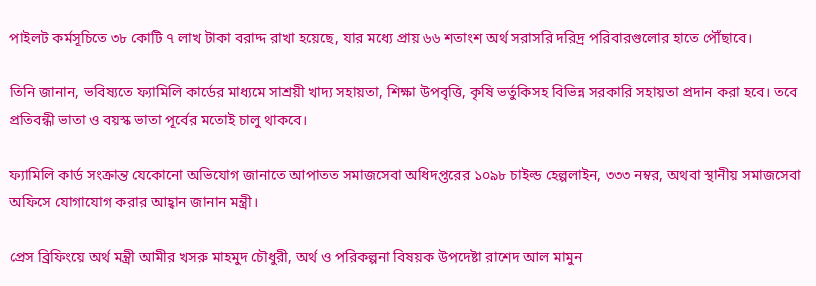পাইলট কর্মসূচিতে ৩৮ কোটি ৭ লাখ টাকা বরাদ্দ রাখা হয়েছে, যার মধ্যে প্রায় ৬৬ শতাংশ অর্থ সরাসরি দরিদ্র পরিবারগুলোর হাতে পৌঁছাবে।

তিনি জানান, ভবিষ্যতে ফ্যামিলি কার্ডের মাধ্যমে সাশ্রয়ী খাদ্য সহায়তা, শিক্ষা উপবৃত্তি, কৃষি ভর্তুকিসহ বিভিন্ন সরকারি সহায়তা প্রদান করা হবে। তবে প্রতিবন্ধী ভাতা ও বয়স্ক ভাতা পূর্বের মতোই চালু থাকবে।

ফ্যামিলি কার্ড সংক্রান্ত যেকোনো অভিযোগ জানাতে আপাতত সমাজসেবা অধিদপ্তরের ১০৯৮ চাইল্ড হেল্পলাইন, ৩৩৩ নম্বর, অথবা স্থানীয় সমাজসেবা অফিসে যোগাযোগ করার আহ্বান জানান মন্ত্রী।

প্রেস ব্রিফিংয়ে অর্থ মন্ত্রী আমীর খসরু মাহমুদ চৌধুরী, অর্থ ও পরিকল্পনা বিষয়ক উপদেষ্টা রাশেদ আল মামুন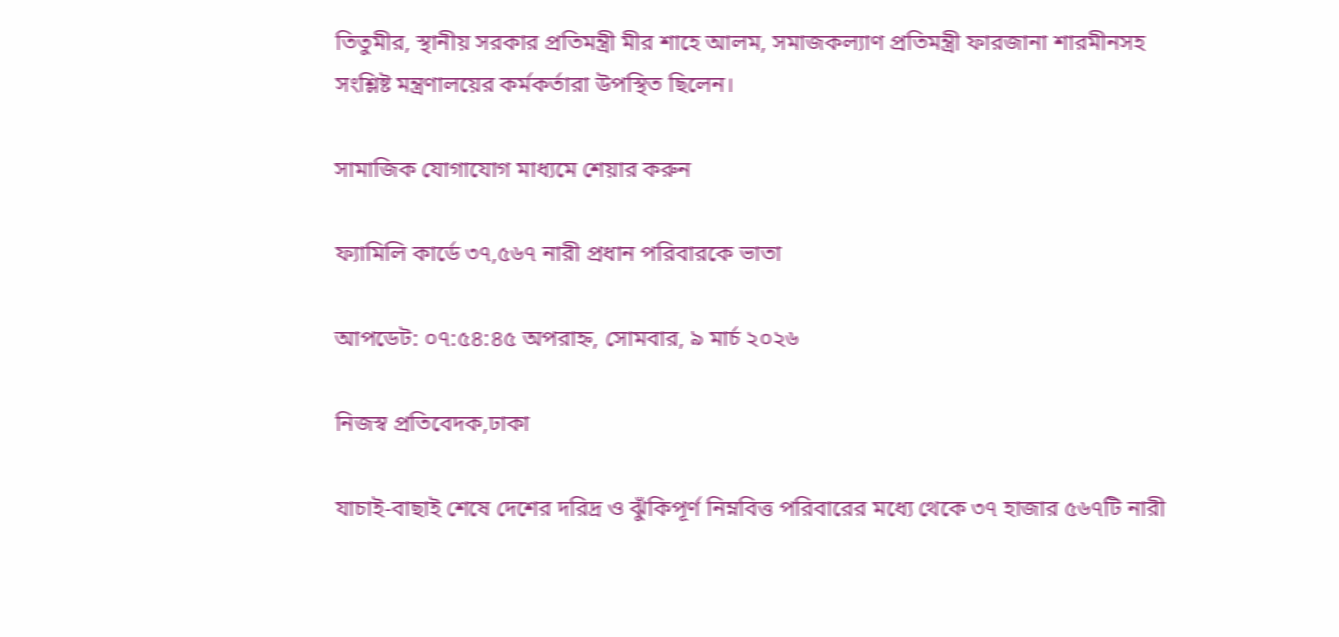তিতুমীর, স্থানীয় সরকার প্রতিমন্ত্রী মীর শাহে আলম, সমাজকল্যাণ প্রতিমন্ত্রী ফারজানা শারমীনসহ সংশ্লিষ্ট মন্ত্রণালয়ের কর্মকর্তারা উপস্থিত ছিলেন।

সামাজিক যোগাযোগ মাধ্যমে শেয়ার করুন

ফ্যামিলি কার্ডে ৩৭,৫৬৭ নারী প্রধান পরিবারকে ভাতা

আপডেট: ০৭:৫৪:৪৫ অপরাহ্ন, সোমবার, ৯ মার্চ ২০২৬

নিজস্ব প্রতিবেদক,ঢাকা

যাচাই-বাছাই শেষে দেশের দরিদ্র ও ঝুঁকিপূর্ণ নিম্নবিত্ত পরিবারের মধ্যে থেকে ৩৭ হাজার ৫৬৭টি নারী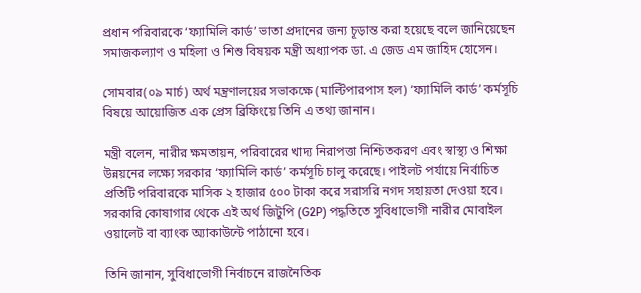প্রধান পরিবারকে ‘ফ্যামিলি কার্ড’ ভাতা প্রদানের জন্য চূড়ান্ত করা হয়েছে বলে জানিয়েছেন সমাজকল্যাণ ও মহিলা ও শিশু বিষয়ক মন্ত্রী অধ্যাপক ডা. এ জেড এম জাহিদ হোসেন।

সোমবার(০৯ মার্চ) অর্থ মন্ত্রণালয়ের সভাকক্ষে (মাল্টিপারপাস হল) ‘ফ্যামিলি কার্ড’ কর্মসূচি বিষয়ে আয়োজিত এক প্রেস ব্রিফিংয়ে তিনি এ তথ্য জানান।

মন্ত্রী বলেন, নারীর ক্ষমতায়ন, পরিবারের খাদ্য নিরাপত্তা নিশ্চিতকরণ এবং স্বাস্থ্য ও শিক্ষা উন্নয়নের লক্ষ্যে সরকার ‘ফ্যামিলি কার্ড’ কর্মসূচি চালু করেছে। পাইলট পর্যায়ে নির্বাচিত প্রতিটি পরিবারকে মাসিক ২ হাজার ৫০০ টাকা করে সরাসরি নগদ সহায়তা দেওয়া হবে। সরকারি কোষাগার থেকে এই অর্থ জিটুপি (G2P) পদ্ধতিতে সুবিধাভোগী নারীর মোবাইল ওয়ালেট বা ব্যাংক অ্যাকাউন্টে পাঠানো হবে।

তিনি জানান, সুবিধাভোগী নির্বাচনে রাজনৈতিক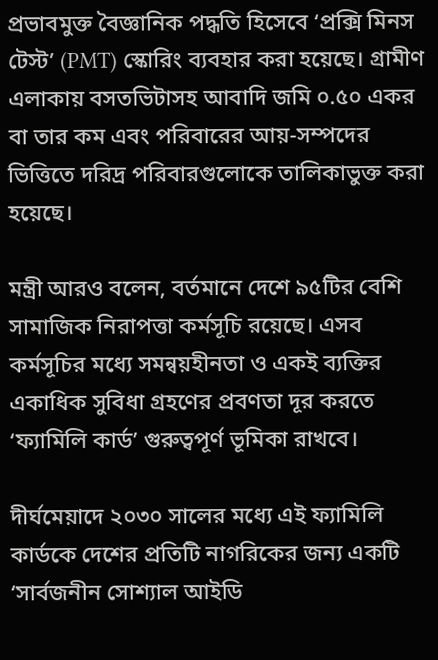প্রভাবমুক্ত বৈজ্ঞানিক পদ্ধতি হিসেবে ‘প্রক্সি মিনস টেস্ট’ (PMT) স্কোরিং ব্যবহার করা হয়েছে। গ্রামীণ এলাকায় বসতভিটাসহ আবাদি জমি ০.৫০ একর বা তার কম এবং পরিবারের আয়-সম্পদের ভিত্তিতে দরিদ্র পরিবারগুলোকে তালিকাভুক্ত করা হয়েছে।

মন্ত্রী আরও বলেন, বর্তমানে দেশে ৯৫টির বেশি সামাজিক নিরাপত্তা কর্মসূচি রয়েছে। এসব কর্মসূচির মধ্যে সমন্বয়হীনতা ও একই ব্যক্তির একাধিক সুবিধা গ্রহণের প্রবণতা দূর করতে ‘ফ্যামিলি কার্ড’ গুরুত্বপূর্ণ ভূমিকা রাখবে।

দীর্ঘমেয়াদে ২০৩০ সালের মধ্যে এই ফ্যামিলি কার্ডকে দেশের প্রতিটি নাগরিকের জন্য একটি ‘সার্বজনীন সোশ্যাল আইডি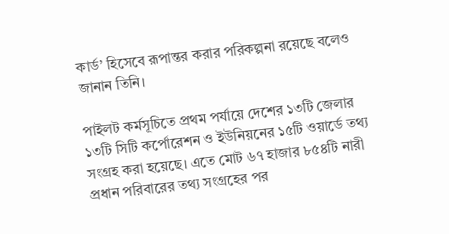কার্ড’ হিসেবে রূপান্তর করার পরিকল্পনা রয়েছে বলেও জানান তিনি।

পাইলট কর্মসূচিতে প্রথম পর্যায়ে দেশের ১৩টি জেলার ১৩টি সিটি কর্পোরেশন ও ইউনিয়নের ১৫টি ওয়ার্ডে তথ্য সংগ্রহ করা হয়েছে। এতে মোট ৬৭ হাজার ৮৫৪টি নারী প্রধান পরিবারের তথ্য সংগ্রহের পর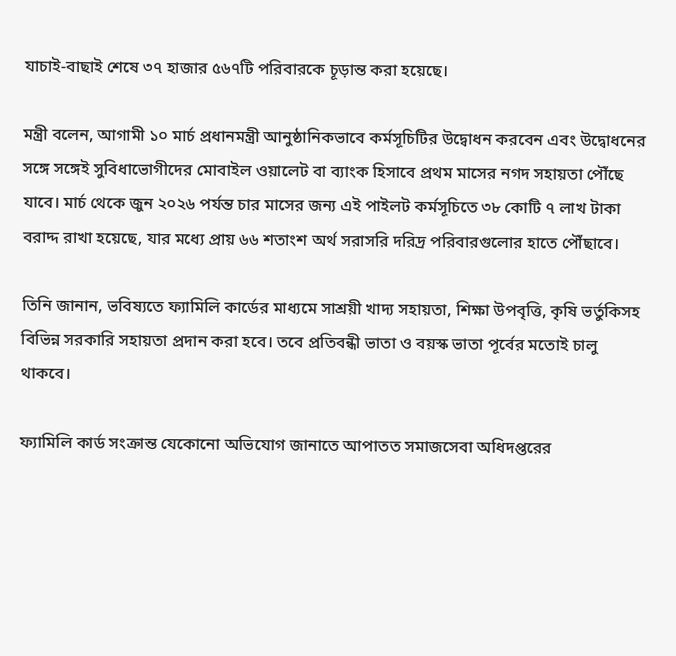যাচাই-বাছাই শেষে ৩৭ হাজার ৫৬৭টি পরিবারকে চূড়ান্ত করা হয়েছে।

মন্ত্রী বলেন, আগামী ১০ মার্চ প্রধানমন্ত্রী আনুষ্ঠানিকভাবে কর্মসূচিটির উদ্বোধন করবেন এবং উদ্বোধনের সঙ্গে সঙ্গেই সুবিধাভোগীদের মোবাইল ওয়ালেট বা ব্যাংক হিসাবে প্রথম মাসের নগদ সহায়তা পৌঁছে যাবে। মার্চ থেকে জুন ২০২৬ পর্যন্ত চার মাসের জন্য এই পাইলট কর্মসূচিতে ৩৮ কোটি ৭ লাখ টাকা বরাদ্দ রাখা হয়েছে, যার মধ্যে প্রায় ৬৬ শতাংশ অর্থ সরাসরি দরিদ্র পরিবারগুলোর হাতে পৌঁছাবে।

তিনি জানান, ভবিষ্যতে ফ্যামিলি কার্ডের মাধ্যমে সাশ্রয়ী খাদ্য সহায়তা, শিক্ষা উপবৃত্তি, কৃষি ভর্তুকিসহ বিভিন্ন সরকারি সহায়তা প্রদান করা হবে। তবে প্রতিবন্ধী ভাতা ও বয়স্ক ভাতা পূর্বের মতোই চালু থাকবে।

ফ্যামিলি কার্ড সংক্রান্ত যেকোনো অভিযোগ জানাতে আপাতত সমাজসেবা অধিদপ্তরের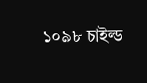১০৯৮ চাইল্ড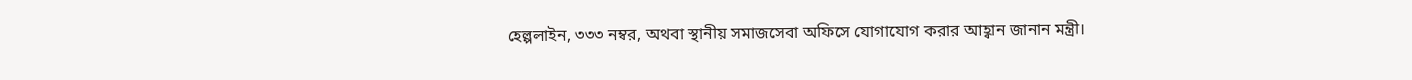হেল্পলাইন, ৩৩৩ নম্বর, অথবা স্থানীয় সমাজসেবা অফিসে যোগাযোগ করার আহ্বান জানান মন্ত্রী।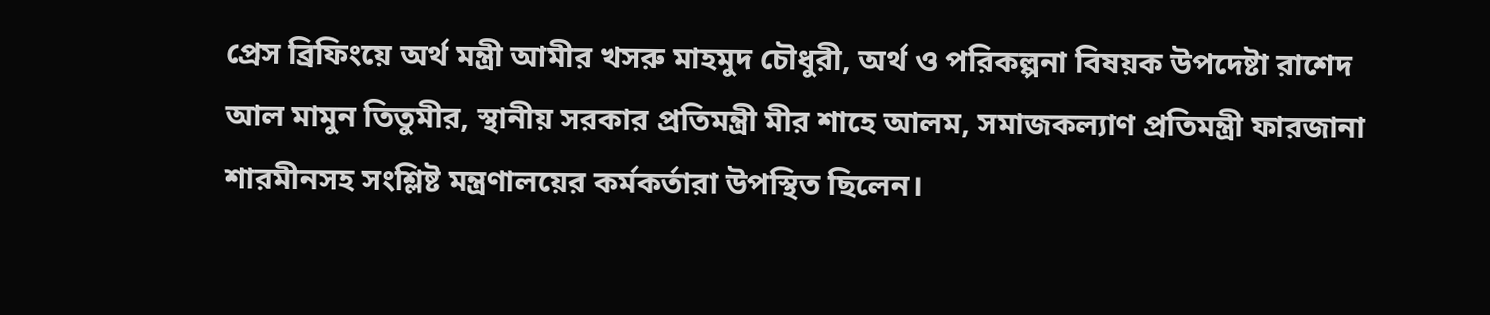প্রেস ব্রিফিংয়ে অর্থ মন্ত্রী আমীর খসরু মাহমুদ চৌধুরী, অর্থ ও পরিকল্পনা বিষয়ক উপদেষ্টা রাশেদ আল মামুন তিতুমীর, স্থানীয় সরকার প্রতিমন্ত্রী মীর শাহে আলম, সমাজকল্যাণ প্রতিমন্ত্রী ফারজানা শারমীনসহ সংশ্লিষ্ট মন্ত্রণালয়ের কর্মকর্তারা উপস্থিত ছিলেন।